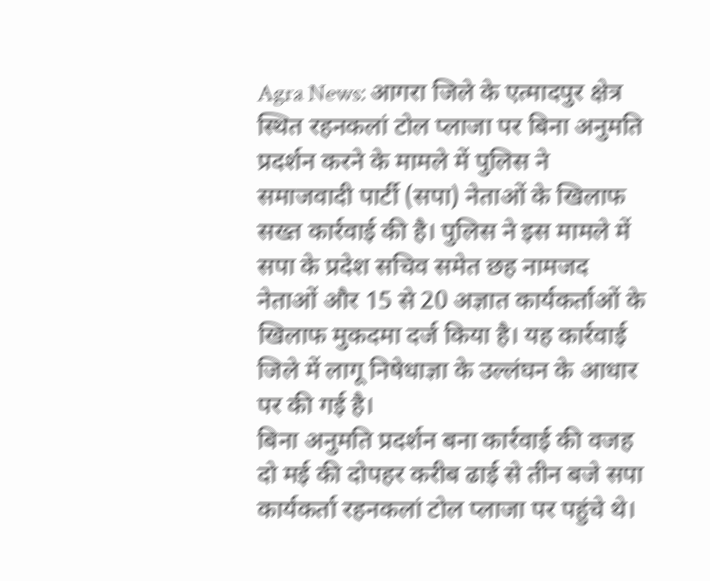Agra News: आगरा जिले के एत्मादपुर क्षेत्र स्थित रहनकलां टोल प्लाजा पर बिना अनुमति प्रदर्शन करने के मामले में पुलिस ने समाजवादी पार्टी (सपा) नेताओं के खिलाफ सख्त कार्रवाई की है। पुलिस ने इस मामले में सपा के प्रदेश सचिव समेत छह नामजद नेताओं और 15 से 20 अज्ञात कार्यकर्ताओं के खिलाफ मुकदमा दर्ज किया है। यह कार्रवाई जिले में लागू निषेधाज्ञा के उल्लंघन के आधार पर की गई है।
बिना अनुमति प्रदर्शन बना कार्रवाई की वजह
दो मई की दोपहर करीब ढाई से तीन बजे सपा कार्यकर्ता रहनकलां टोल प्लाजा पर पहुंचे थे।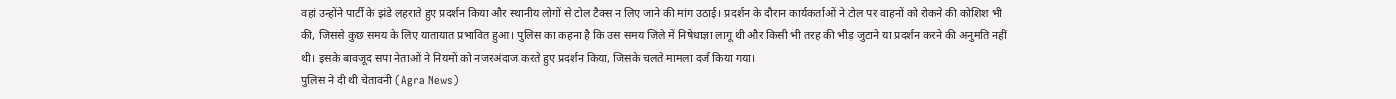वहां उन्होंने पार्टी के झंडे लहराते हुए प्रदर्शन किया और स्थानीय लोगों से टोल टैक्स न लिए जाने की मांग उठाई। प्रदर्शन के दौरान कार्यकर्ताओं ने टोल पर वाहनों को रोकने की कोशिश भी की, जिससे कुछ समय के लिए यातायात प्रभावित हुआ। पुलिस का कहना है कि उस समय जिले में निषेधाज्ञा लागू थी और किसी भी तरह की भीड़ जुटाने या प्रदर्शन करने की अनुमति नहीं थी। इसके बावजूद सपा नेताओं ने नियमों को नजरअंदाज करते हुए प्रदर्शन किया, जिसके चलते मामला दर्ज किया गया।
पुलिस ने दी थी चेतावनी (Agra News)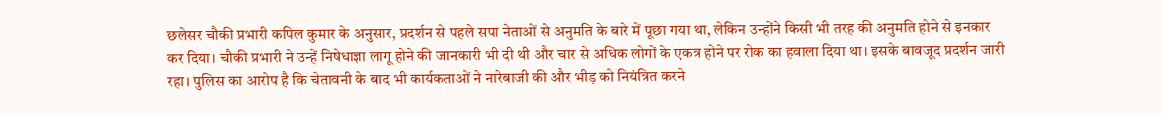छलेसर चौकी प्रभारी कपिल कुमार के अनुसार, प्रदर्शन से पहले सपा नेताओं से अनुमति के बारे में पूछा गया था, लेकिन उन्होंने किसी भी तरह की अनुमति होने से इनकार कर दिया। चौकी प्रभारी ने उन्हें निषेधाज्ञा लागू होने की जानकारी भी दी थी और चार से अधिक लोगों के एकत्र होने पर रोक का हवाला दिया था। इसके बावजूद प्रदर्शन जारी रहा। पुलिस का आरोप है कि चेतावनी के बाद भी कार्यकताओं ने नारेबाजी की और भीड़ को नियंत्रित करने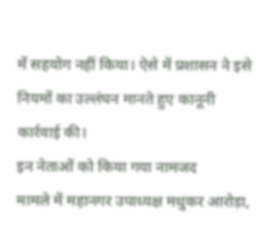में सहयोग नहीं किया। ऐसे में प्रशासन ने इसे नियमों का उल्लंघन मानते हुए कानूनी कार्रवाई की।
इन नेताओं को किया गया नामजद
मामले में महानगर उपाध्यक्ष मधुकर आरोड़ा,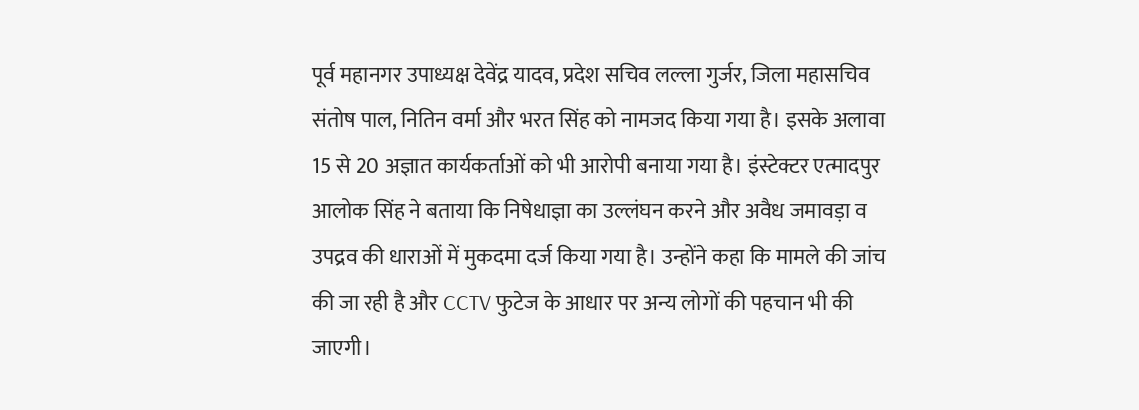पूर्व महानगर उपाध्यक्ष देवेंद्र यादव, प्रदेश सचिव लल्ला गुर्जर, जिला महासचिव संतोष पाल, नितिन वर्मा और भरत सिंह को नामजद किया गया है। इसके अलावा 15 से 20 अज्ञात कार्यकर्ताओं को भी आरोपी बनाया गया है। इंस्टेक्टर एत्मादपुर आलोक सिंह ने बताया कि निषेधाज्ञा का उल्लंघन करने और अवैध जमावड़ा व उपद्रव की धाराओं में मुकदमा दर्ज किया गया है। उन्होंने कहा कि मामले की जांच की जा रही है और CCTV फुटेज के आधार पर अन्य लोगों की पहचान भी की जाएगी।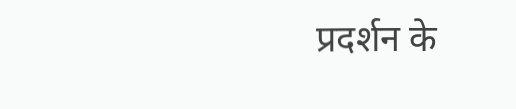प्रदर्शन के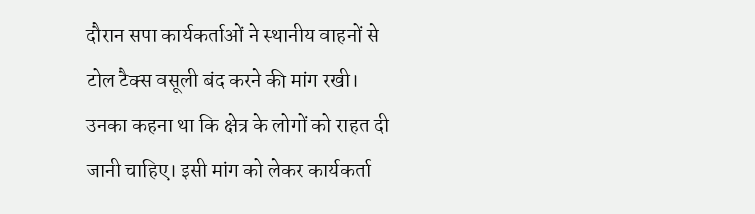दौरान सपा कार्यकर्ताओं ने स्थानीय वाहनों से टोल टैक्स वसूली बंद करने की मांग रखी। उनका कहना था कि क्षेत्र के लोगों को राहत दी जानी चाहिए। इसी मांग को लेकर कार्यकर्ता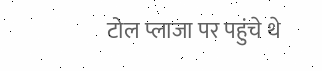टोल प्लाजा पर पहुंचे थे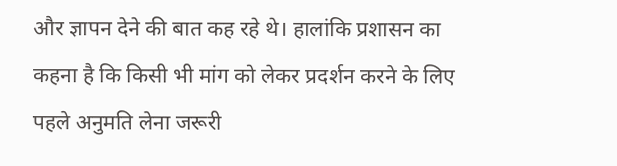और ज्ञापन देने की बात कह रहे थे। हालांकि प्रशासन का कहना है कि किसी भी मांग को लेकर प्रदर्शन करने के लिए पहले अनुमति लेना जरूरी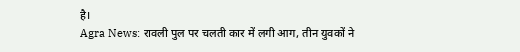है।
Agra News: रावली पुल पर चलती कार में लगी आग, तीन युवकों ने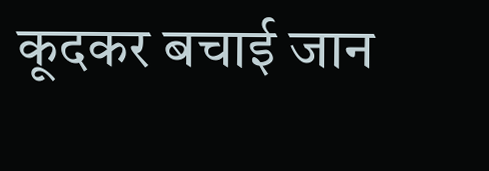कूदकर बचाई जान